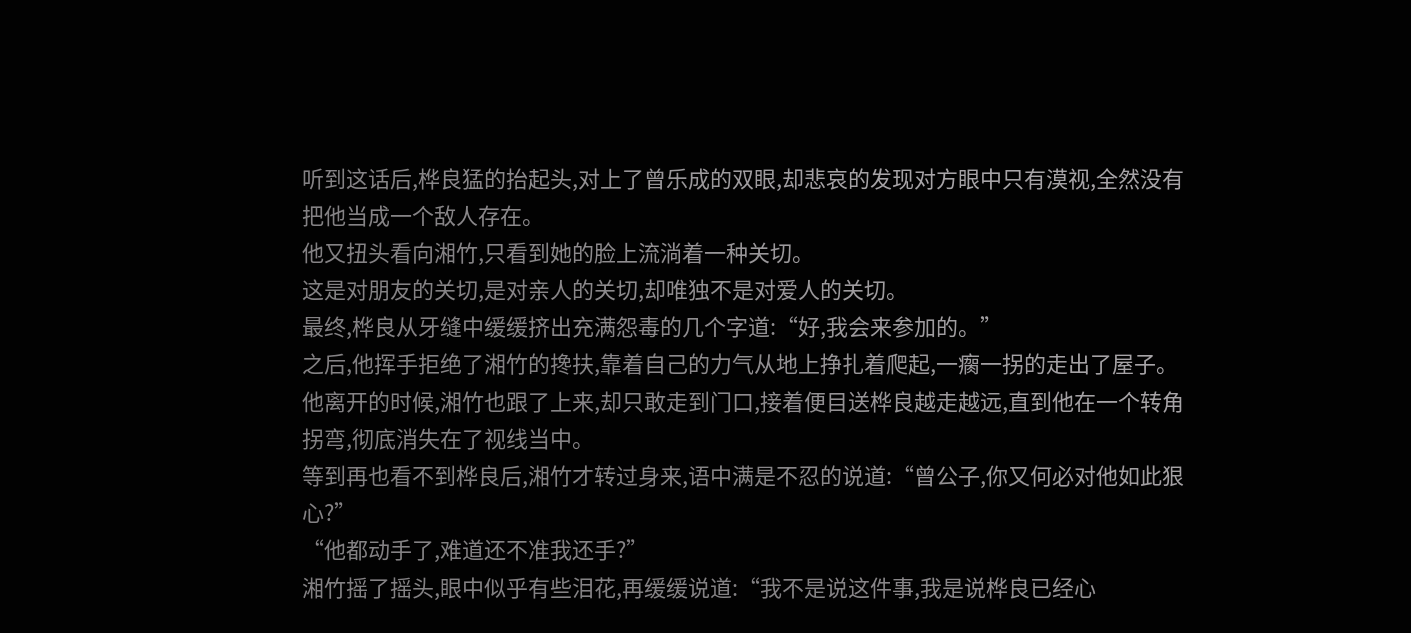听到这话后,桦良猛的抬起头,对上了曾乐成的双眼,却悲哀的发现对方眼中只有漠视,全然没有把他当成一个敌人存在。
他又扭头看向湘竹,只看到她的脸上流淌着一种关切。
这是对朋友的关切,是对亲人的关切,却唯独不是对爱人的关切。
最终,桦良从牙缝中缓缓挤出充满怨毒的几个字道:“好,我会来参加的。”
之后,他挥手拒绝了湘竹的搀扶,靠着自己的力气从地上挣扎着爬起,一瘸一拐的走出了屋子。
他离开的时候,湘竹也跟了上来,却只敢走到门口,接着便目送桦良越走越远,直到他在一个转角拐弯,彻底消失在了视线当中。
等到再也看不到桦良后,湘竹才转过身来,语中满是不忍的说道:“曾公子,你又何必对他如此狠心?”
“他都动手了,难道还不准我还手?”
湘竹摇了摇头,眼中似乎有些泪花,再缓缓说道:“我不是说这件事,我是说桦良已经心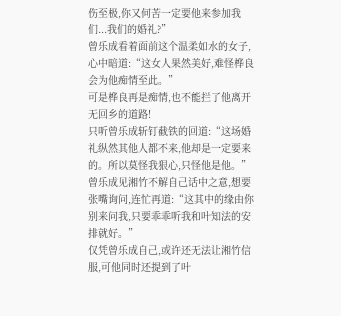伤至极,你又何苦一定要他来参加我们...我们的婚礼?”
曾乐成看着面前这个温柔如水的女子,心中暗道:“这女人果然美好,难怪桦良会为他痴情至此。”
可是桦良再是痴情,也不能拦了他离开无回乡的道路!
只听曾乐成斩钉截铁的回道:“这场婚礼纵然其他人都不来,他却是一定要来的。所以莫怪我狠心,只怪他是他。”
曾乐成见湘竹不解自己话中之意,想要张嘴询问,连忙再道:“这其中的缘由你别来问我,只要乖乖听我和叶知法的安排就好。”
仅凭曾乐成自己,或许还无法让湘竹信服,可他同时还提到了叶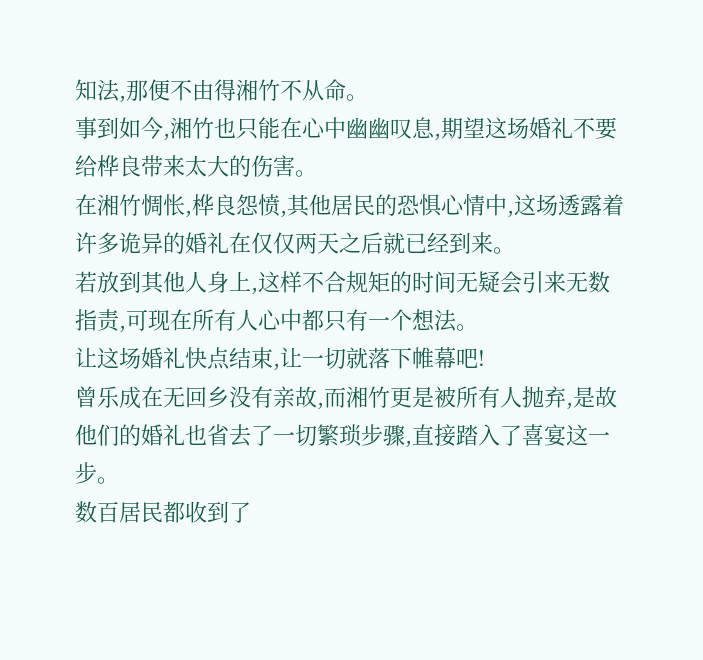知法,那便不由得湘竹不从命。
事到如今,湘竹也只能在心中幽幽叹息,期望这场婚礼不要给桦良带来太大的伤害。
在湘竹惆怅,桦良怨愤,其他居民的恐惧心情中,这场透露着许多诡异的婚礼在仅仅两天之后就已经到来。
若放到其他人身上,这样不合规矩的时间无疑会引来无数指责,可现在所有人心中都只有一个想法。
让这场婚礼快点结束,让一切就落下帷幕吧!
曾乐成在无回乡没有亲故,而湘竹更是被所有人抛弃,是故他们的婚礼也省去了一切繁琐步骤,直接踏入了喜宴这一步。
数百居民都收到了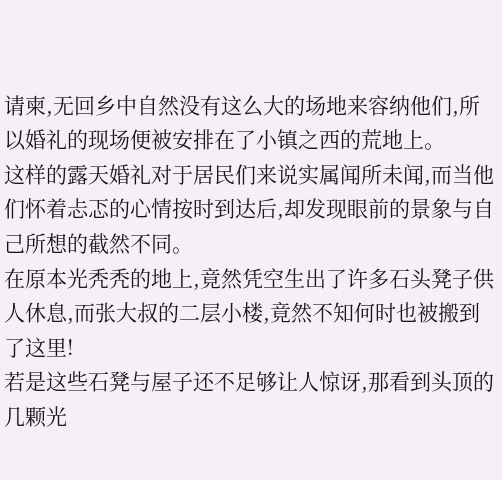请柬,无回乡中自然没有这么大的场地来容纳他们,所以婚礼的现场便被安排在了小镇之西的荒地上。
这样的露天婚礼对于居民们来说实属闻所未闻,而当他们怀着忐忑的心情按时到达后,却发现眼前的景象与自己所想的截然不同。
在原本光秃秃的地上,竟然凭空生出了许多石头凳子供人休息,而张大叔的二层小楼,竟然不知何时也被搬到了这里!
若是这些石凳与屋子还不足够让人惊讶,那看到头顶的几颗光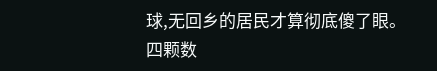球,无回乡的居民才算彻底傻了眼。
四颗数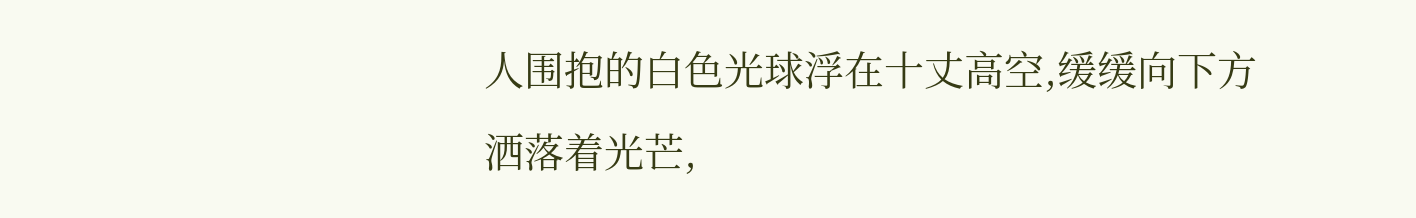人围抱的白色光球浮在十丈高空,缓缓向下方洒落着光芒,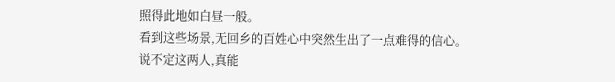照得此地如白昼一般。
看到这些场景,无回乡的百姓心中突然生出了一点难得的信心。
说不定这两人,真能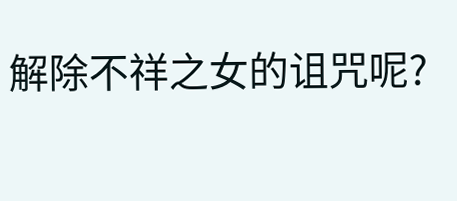解除不祥之女的诅咒呢?